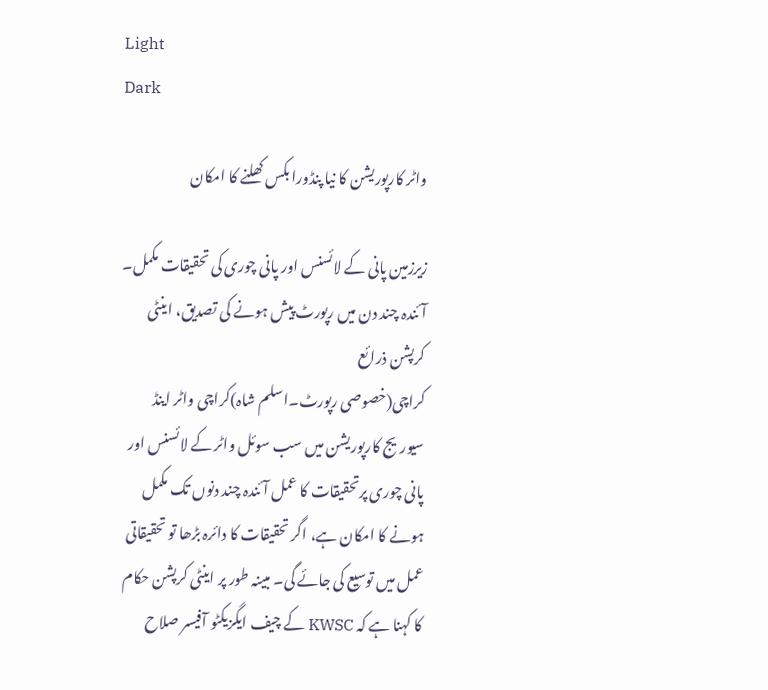Light
Dark

واٹر کارپوریشن کا نیا پنڈورا بکس کھلنے کا امکان

زیرزمین پانی کے لائسنس اور پانی چوری کی تحقیقات مکمل۔ آئندہ چند دن میں رپورٹ پیش ہونے کی تصدیق، اینٹی کرپشن ذرائع
کراچی(خصوصی رپورٹ۔اسلم شاہ)کراچی واٹر اینڈ سیوریج کارپوریشن میں سب سوئل واٹر کے لائسنس اور پانی چوری پرتحقیقات کا عمل آئندہ چند دنوں تک مکمل ہونے کا امکان ہے، اگر تحقیقات کا دائرہ بڑھا تو تحقیقاتی عمل میں توسیع کی جائے گی۔ مبینہ طور پر اینٹی کرپشن حکام کا کہنا ہے کہ KWSC کے چیف ایگزیکٹو آفیسر صلاح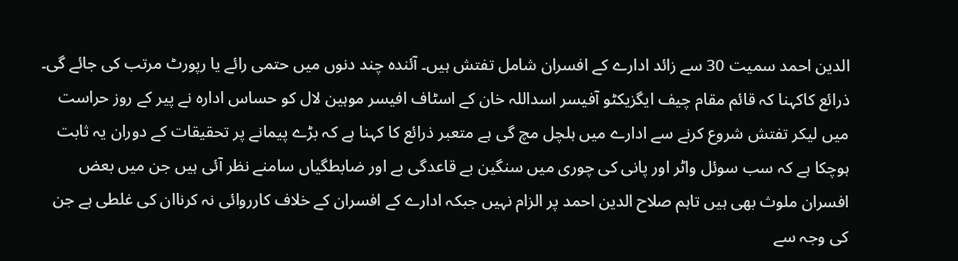الدین احمد سمیت 30 سے زائد ادارے کے افسران شامل تفتش ہیں۔ آئندہ چند دنوں میں حتمی رائے یا رپورٹ مرتب کی جائے گی۔ ذرائع کاکہنا کہ قائم مقام چیف ایگزیکٹو آفیسر اسداللہ خان کے اسٹاف افیسر موہین لال کو حساس ادارہ نے پیر کے روز حراست میں لیکر تفتش شروع کرنے سے ادارے میں ہلچل مچ گی ہے متعبر ذرائع کا کہنا ہے کہ بڑے پیمانے پر تحقیقات کے دوران یہ ثابت ہوچکا ہے کہ سب سوئل واٹر اور پانی کی چوری میں سنگین بے قاعدگی بے اور ضابطگیاں سامنے نظر آئی ہیں جن میں بعض افسران ملوث بھی ہیں تاہم صلاح الدین احمد پر الزام نہیں جبکہ ادارے کے افسران کے خلاف کارروائی نہ کرناان کی غلطی ہے جن کی وجہ سے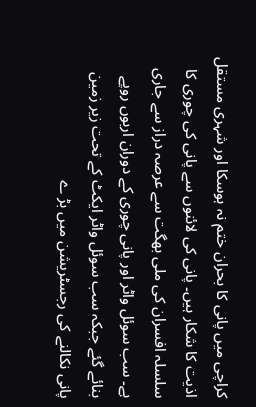کراچی میں پانی کا بحران ختم نہ ہوسکا اور شہری مستقل اذیت کا شکار ہیں۔ پانی کی لائنوں سے پانی کی چوری کا سلسلہ افسران کی ملی بھگت سے عرصہ دراز سے جاری ہے۔ سب سوئل واٹر اور پانی چوری کے دوران اربوں روپے بنائے گئے جبکہ سب سوئل واٹر ایکٹ کے تحت زیر زمین پانی نکالنے کی رجسٹریشن میں بڑ ے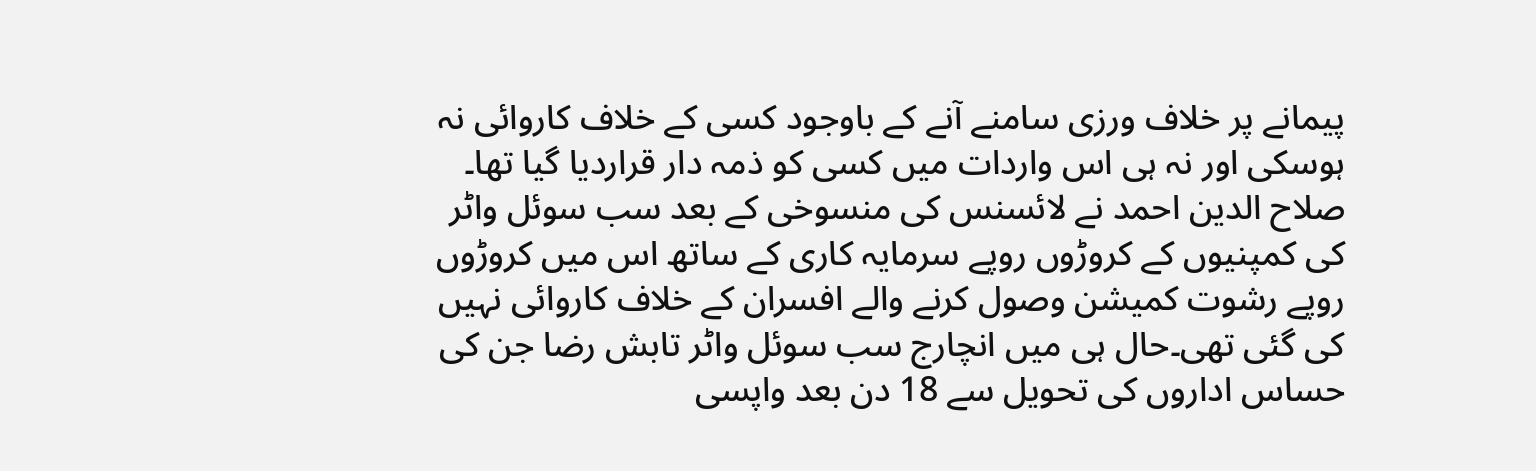پیمانے پر خلاف ورزی سامنے آنے کے باوجود کسی کے خلاف کاروائی نہ ہوسکی اور نہ ہی اس واردات میں کسی کو ذمہ دار قراردیا گیا تھا۔ صلاح الدین احمد نے لائسنس کی منسوخی کے بعد سب سوئل واٹر کی کمپنیوں کے کروڑوں روپے سرمایہ کاری کے ساتھ اس میں کروڑوں روپے رشوت کمیشن وصول کرنے والے افسران کے خلاف کاروائی نہیں کی گئی تھی۔حال ہی میں انچارج سب سوئل واٹر تابش رضا جن کی حساس اداروں کی تحویل سے 18 دن بعد واپسی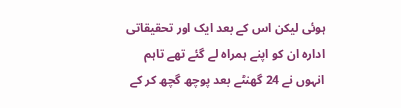ہوئی لیکن اس کے بعد ایک اور تحقیقاتی ادارہ ان کو اپنے ہمراہ لے گئے تھے تاہم انہوں نے 24 گھنٹے بعد پوچھ گچھ کر کے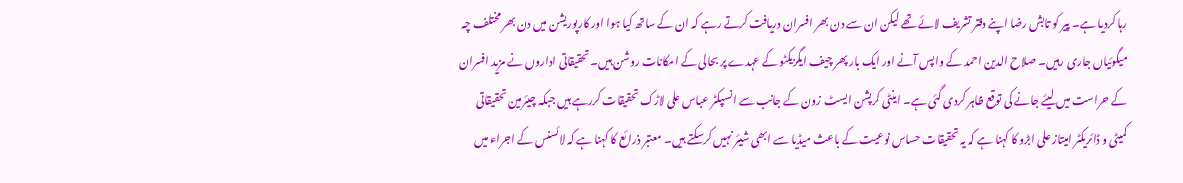رہا کردیا ہے۔ پیر کو تابش رضا اپنے دفتر تشریف لائے تھے لیکن ان سے دن بھر افسران دریافت کرتے رہے کہ ان کے ساتھ کیا ہوا اور کارپوریشن میں دن بھر مختلف چہ میگوئیاں جاری رہیں۔ صلاح الدین احمد کے واپس آنے اور ایک بار پھر چیف ایگزیکٹو کے عہدے پر بحالی کے امکانات روشن ہیں۔ تحقیقاتی اداروں نے مزید افسران کے حراست میں لیئے جانے کی توقع ظاہر کردی گئی ہے۔ اینٹی کرپشن ایسٹ زون کے جانب سے انسپکٹر عباس علی لاڑک تحقیقات کررہے ہیں جبکہ چیئرمین تحقیقاتی کمیٹی و ڈائریکٹر امیتاز علی ابڑو کا کہنا ہے کہ یہ تحقیقات حساس نوعیت کے باعث میڈیا سے ابھی شیئر نہیں کرسکتے ہیں۔ معتبر ذرائع کا کہنا ہے کہ لائسنس کے اجراء میں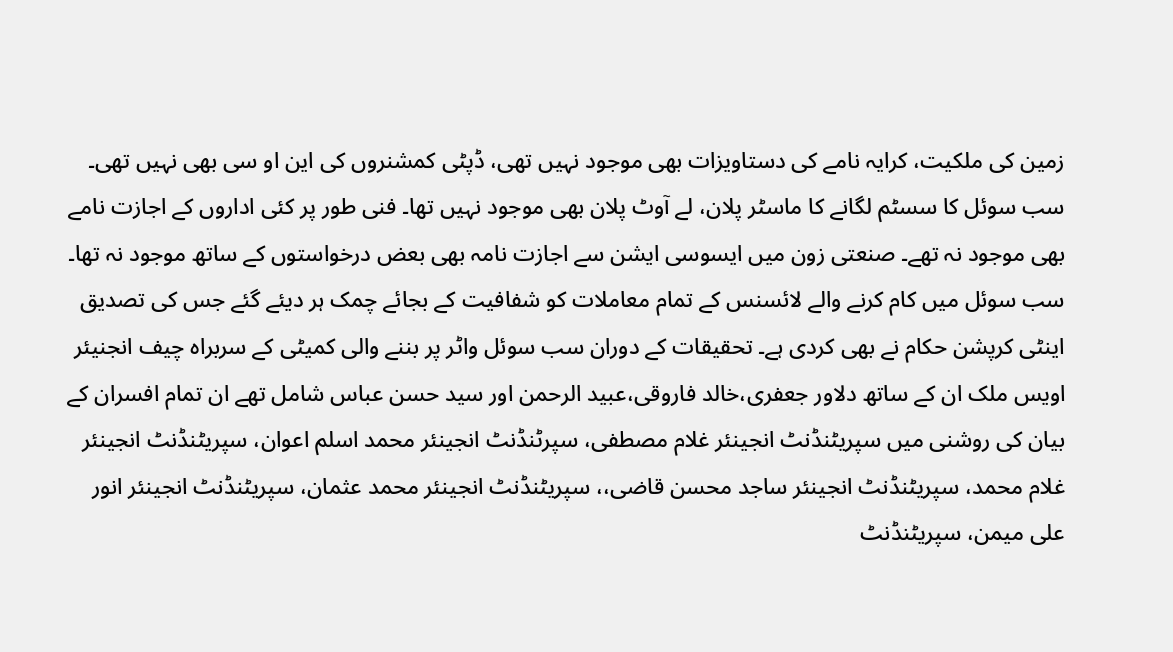زمین کی ملکیت، کرایہ نامے کی دستاویزات بھی موجود نہیں تھی، ڈپٹی کمشنروں کی این او سی بھی نہیں تھی۔ سب سوئل کا سسٹم لگانے کا ماسٹر پلان، لے آوٹ پلان بھی موجود نہیں تھا۔ فنی طور پر کئی اداروں کے اجازت نامے بھی موجود نہ تھے۔ صنعتی زون میں ایسوسی ایشن سے اجازت نامہ بھی بعض درخواستوں کے ساتھ موجود نہ تھا۔ سب سوئل میں کام کرنے والے لائسنس کے تمام معاملات کو شفافیت کے بجائے چمک ہر دیئے گئے جس کی تصدیق اینٹی کرپشن حکام نے بھی کردی ہے۔ تحقیقات کے دوران سب سوئل واٹر پر بننے والی کمیٹی کے سربراہ چیف انجنیئر اویس ملک ان کے ساتھ دلاور جعفری،خالد فاروقی،عبید الرحمن اور سید حسن عباس شامل تھے ان تمام افسران کے بیان کی روشنی میں سپریٹنڈنٹ انجینئر غلام مصطفی، سپرٹنڈنٹ انجینئر محمد اسلم اعوان، سپریٹنڈنٹ انجینئر غلام محمد، سپریٹنڈنٹ انجینئر ساجد محسن قاضی،، سپریٹنڈنٹ انجینئر محمد عثمان، سپریٹنڈنٹ انجینئر انور علی میمن، سپریٹنڈنٹ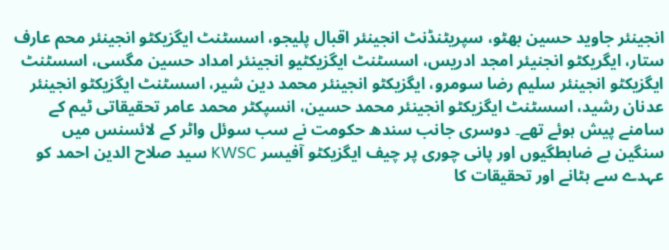انجینئر جاوید حسین بھٹو، سپریٹنڈنٹ انجینئر اقبال پلیجو، اسسٹنٹ ایگزیکٹو انجینئر محم عارف ستار، ایگریکٹو انجنیئر امجد ادریس، اسسٹنٹ ایگزیکٹیو انجینئر امداد حسین مگسی، اسسٹنٹ ایگزیکٹو انجینئر سلیم رضا سومرو، ایگزیکٹو انجینئر محمد دین شیر، اسسٹنٹ ایگزیکٹو انجینئر عدنان رشید، اسسٹنٹ ایگزیکٹو انجینئر محمد حسین، انسپکٹر محمد عامر تحقیقاتی ٹیم کے سامنے پیش ہوئے تھے۔ دوسری جانب سندھ حکومت نے سب سوئل واٹر کے لائسنس میں سنگین بے ضابطگیوں اور پانی چوری پر چیف ایگزیکٹو آفیسر KWSC سید صلاح الدین احمد کو عہدے سے ہٹانے اور تحقیقات کا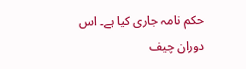حکم نامہ جاری کیا ہے۔ اس دوران چیف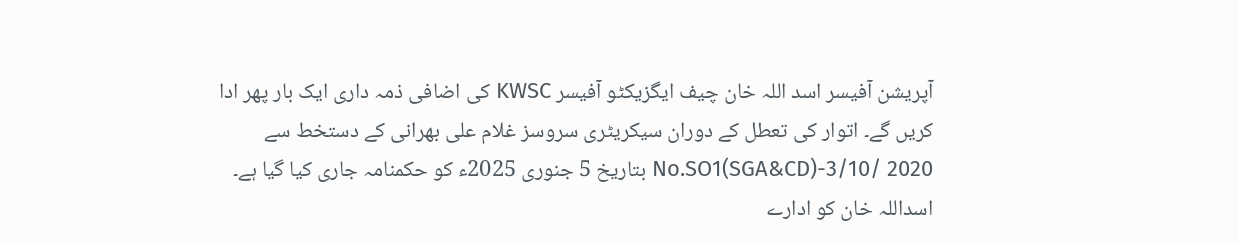آپریشن آفیسر اسد اللہ خان چیف ایگزیکٹو آفیسر KWSC کی اضافی ذمہ داری ایک بار پھر ادا کریں گے۔ اتوار کی تعطل کے دوران سیکریٹری سروسز غلام علی بھرانی کے دستخط سے No.SO1(SGA&CD)-3/10/ 2020 بتاریخ 5 جنوری 2025ء کو حکمنامہ جاری کیا گیا ہے۔ اسداللہ خان کو ادارے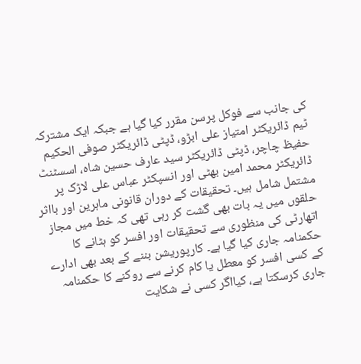کی جانب سے فوکل پرسن مقرر کیا گیا ہے جبکہ ایک مشترکہ ٹیم ڈائریکٹر امتیاز علی ابڑو، ڈپٹی ڈائریکٹر صوفی الحکیم حفیظ چاچر، ڈپٹی ڈائریکٹر سید عارف حسین شاہ، اسسٹنٹ ڈائریکٹر محمد امین بھٹی اور انسپکٹر عباس علی لاڑک پر مشتمل شامل ہیں۔ تحقیقات کے دوران قانونی ماہرین اور بااثر حلقوں میں یہ بات بھی گشت کر رہی تھی کہ خط میں مجاز اتھارٹی کی منظوری سے تحقیقات اور افسر کو ہٹانے کا حکمنامہ جاری کیا گیا ہے۔ کارپوریشن بننے کے بعد بھی ادارے کے کسی افسر کو معطل یا کام کرنے سے روکنے کا حکمنامہ جاری کرسکتا ہے، کیااگر کسی نے شکایت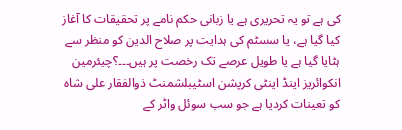کی ہے تو یہ تحریری ہے یا زبانی حکم نامے پر تحقیقات کا آغاز کیا گیا ہے، یا سسٹم کی ہدایت پر صلاح الدین کو منظر سے ہٹایا گیا ہے یا طویل عرصے تک رخصت پر ہیں۔۔۔؟چیئرمین انکوائریز اینڈ اینٹی کرپشن اسٹیبلشمنٹ ذوالفقار علی شاہ کو تعینات کردیا ہے جو سب سوئل واٹر کے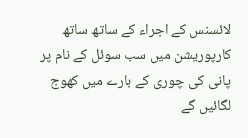لائسنس کے اجراء کے ساتھ ساتھ کارپوریشن میں سب سوئل کے نام پر پانی کی چوری کے بارے میں کھوج لگائیں گے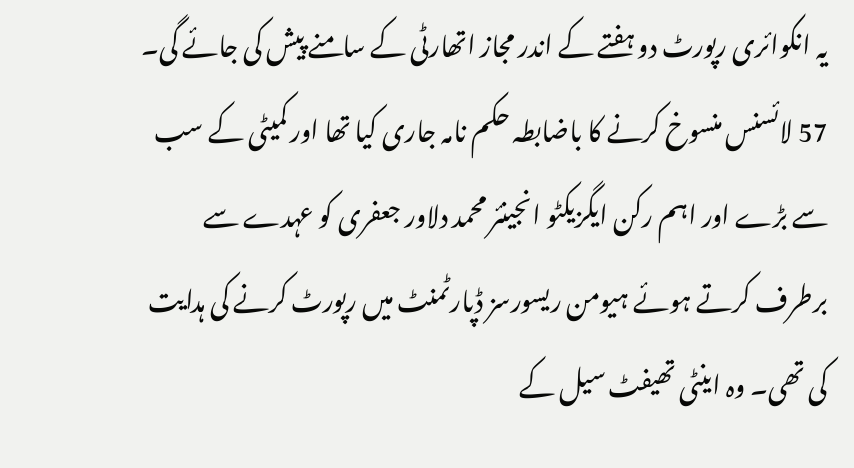یہ انکوائری رپورٹ دو ہفتے کے اندر مجاز اتھارٹی کے سامنے پیش کی جائے گی۔ 57 لائسنس منسوخ کرنے کا باضابطہ حکم نامہ جاری کیا تھا اور کمیٹی کے سب سے بڑے اور اہم رکن ایگزیکٹو انجینئر محمد دلاور جعفری کو عہدے سے برطرف کرتے ہوئے ہیومن ریسورسز ڈپارٹمنٹ میں رپورٹ کرنے کی ہدایت کی تھی۔ وہ اینٹی تھیفٹ سیل کے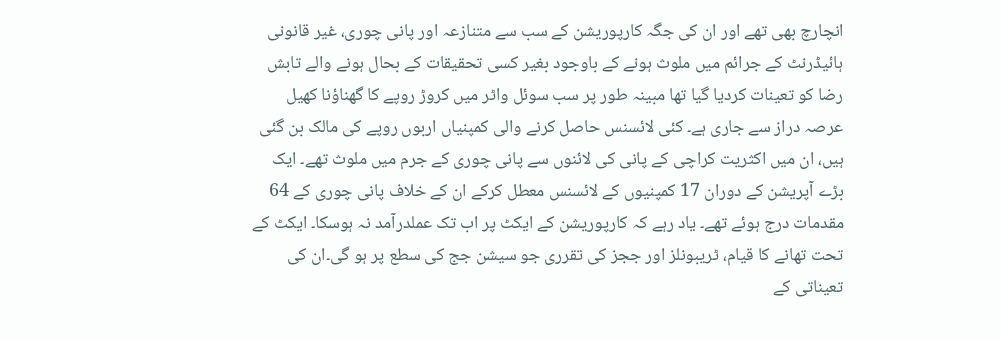انچارچ بھی تھے اور ان کی جگہ کارپوریشن کے سب سے متنازعہ اور پانی چوری، غیر قانونی ہائیڈرنٹ کے جرائم میں ملوث ہونے کے باوجود بغیر کسی تحقیقات کے بحال ہونے والے تابش رضا کو تعینات کردیا گیا تھا مبینہ طور پر سب سوئل واٹر میں کروڑ روپے کا گھناؤنا کھیل عرصہ دراز سے جاری ہے۔ کئی لائسنس حاصل کرنے والی کمپنیاں اربوں روپے کی مالک بن گئی ہیں، ان میں اکثریت کراچی کے پانی کی لائنوں سے پانی چوری کے جرم میں ملوث تھے۔ ایک بڑے آپریشن کے دوران 17 کمپنیوں کے لائسنس معطل کرکے ان کے خلاف پانی چوری کے 64 مقدمات درج ہوئے تھے۔ یاد رہے کہ کارپوریشن کے ایکٹ پر اب تک عملدرآمد نہ ہوسکا۔ ایکٹ کے تحت تھانے کا قیام، ٹریبونلز اور ججز کی تقرری جو سیشن جج کی سطع پر ہو گی۔ان کی تعیناتی کے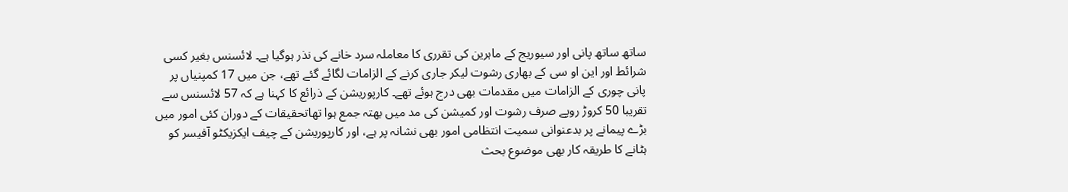ساتھ ساتھ پانی اور سیوریج کے ماہرین کی تقرری کا معاملہ سرد خانے کی نذر ہوگیا ہے۔ لائسنس بغیر کسی شرائط اور این او سی کے بھاری رشوت لیکر جاری کرنے کے الزامات لگائے گئے تھے، جن میں 17 کمپنیاں پر پانی چوری کے الزامات میں مقدمات بھی درج ہوئے تھے۔ کارپوریشن کے ذرائع کا کہنا ہے کہ 57 لائسنس سے تقریبا 50 کروڑ روپے صرف رشوت اور کمیشن کی مد میں بھتہ جمع ہوا تھاتحقیقات کے دوران کئی امور میں بڑے پیمانے پر بدعنوانی سمیت انتظامی امور بھی نشانہ پر ہے، اور کارپوریشن کے چیف ایکزیکٹو آفیسر کو ہٹانے کا طریقہ کار بھی موضوع بحث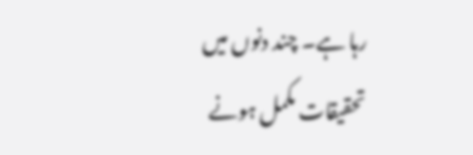رہا ہے۔ چند دنوں میں تحقیقات مکمل ہونے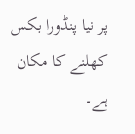پر نیا پنڈورا بکس کھلنے کا مکان ہے۔